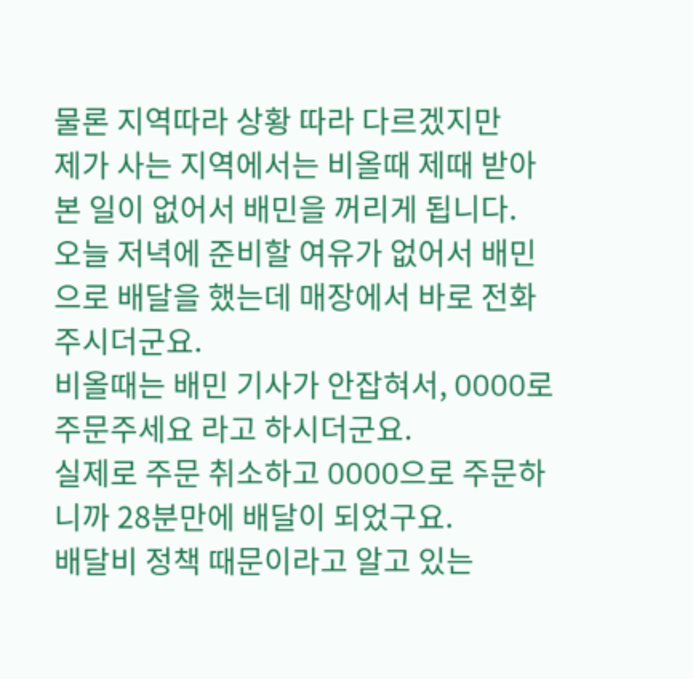물론 지역따라 상황 따라 다르겠지만
제가 사는 지역에서는 비올때 제때 받아본 일이 없어서 배민을 꺼리게 됩니다.
오늘 저녁에 준비할 여유가 없어서 배민으로 배달을 했는데 매장에서 바로 전화주시더군요.
비올때는 배민 기사가 안잡혀서, OOOO로 주문주세요 라고 하시더군요.
실제로 주문 취소하고 OOOO으로 주문하니까 28분만에 배달이 되었구요.
배달비 정책 때문이라고 알고 있는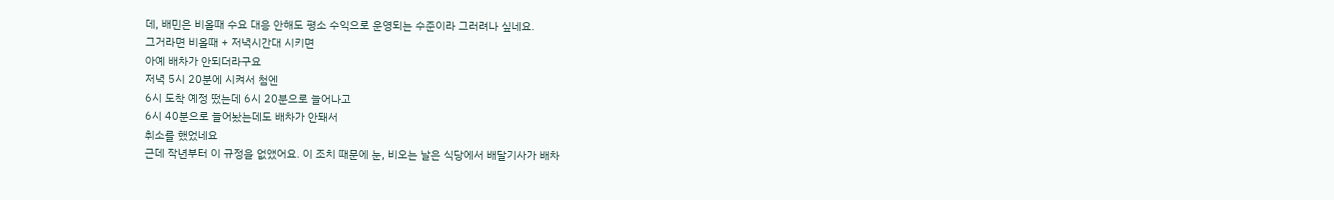데, 배민은 비올때 수요 대응 안해도 평소 수익으로 운영되는 수준이라 그러려나 싶네요.
그거라면 비올때 + 저녁시간대 시키면
아예 배차가 안되더라구요
저녁 5시 20분에 시켜서 첨엔
6시 도착 예정 떴는데 6시 20분으로 늘어나고
6시 40분으로 늘어놨는데도 배차가 안돼서
취소를 했었네요
근데 작년부터 이 규정을 없앴어요. 이 조치 때문에 눈, 비오는 날은 식당에서 배달기사가 배차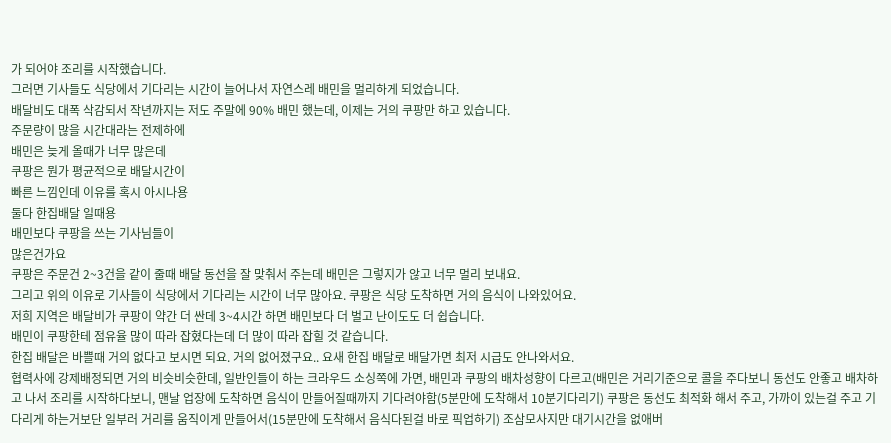가 되어야 조리를 시작했습니다.
그러면 기사들도 식당에서 기다리는 시간이 늘어나서 자연스레 배민을 멀리하게 되었습니다.
배달비도 대폭 삭감되서 작년까지는 저도 주말에 90% 배민 했는데, 이제는 거의 쿠팡만 하고 있습니다.
주문량이 많을 시간대라는 전제하에
배민은 늦게 올때가 너무 많은데
쿠팡은 뭔가 평균적으로 배달시간이
빠른 느낌인데 이유를 혹시 아시나용
둘다 한집배달 일때용
배민보다 쿠팡을 쓰는 기사님들이
많은건가요
쿠팡은 주문건 2~3건을 같이 줄때 배달 동선을 잘 맞춰서 주는데 배민은 그렇지가 않고 너무 멀리 보내요.
그리고 위의 이유로 기사들이 식당에서 기다리는 시간이 너무 많아요. 쿠팡은 식당 도착하면 거의 음식이 나와있어요.
저희 지역은 배달비가 쿠팡이 약간 더 싼데 3~4시간 하면 배민보다 더 벌고 난이도도 더 쉽습니다.
배민이 쿠팡한테 점유율 많이 따라 잡혔다는데 더 많이 따라 잡힐 것 같습니다.
한집 배달은 바쁠때 거의 없다고 보시면 되요. 거의 없어졌구요.. 요새 한집 배달로 배달가면 최저 시급도 안나와서요.
협력사에 강제배정되면 거의 비슷비슷한데, 일반인들이 하는 크라우드 소싱쪽에 가면, 배민과 쿠팡의 배차성향이 다르고(배민은 거리기준으로 콜을 주다보니 동선도 안좋고 배차하고 나서 조리를 시작하다보니, 맨날 업장에 도착하면 음식이 만들어질때까지 기다려야함(5분만에 도착해서 10분기다리기) 쿠팡은 동선도 최적화 해서 주고, 가까이 있는걸 주고 기다리게 하는거보단 일부러 거리를 움직이게 만들어서(15분만에 도착해서 음식다된걸 바로 픽업하기) 조삼모사지만 대기시간을 없애버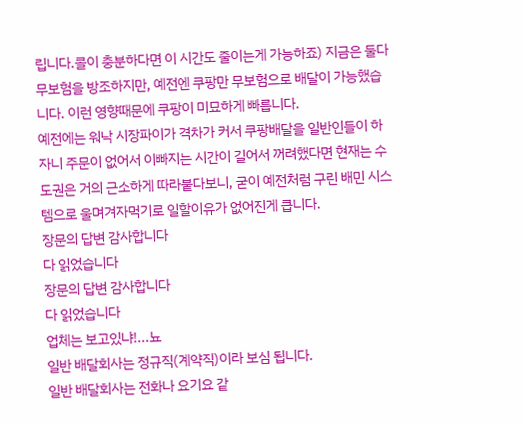립니다.콜이 충분하다면 이 시간도 줄이는게 가능하죠) 지금은 둘다 무보험을 방조하지만, 예전엔 쿠팡만 무보험으로 배달이 가능했습니다. 이런 영향때문에 쿠팡이 미묘하게 빠릅니다.
예전에는 워낙 시장파이가 격차가 커서 쿠팡배달을 일반인들이 하자니 주문이 없어서 이빠지는 시간이 길어서 꺼려했다면 현재는 수도권은 거의 근소하게 따라붙다보니, 굳이 예전처럼 구린 배민 시스템으로 울며겨자먹기로 일할이유가 없어진게 큽니다.
장문의 답변 감사합니다
다 읽었습니다
장문의 답변 감사합니다
다 읽었습니다
업체는 보고있냐!...뇨
일반 배달회사는 정규직(계약직)이라 보심 됩니다.
일반 배달회사는 전화나 요기요 같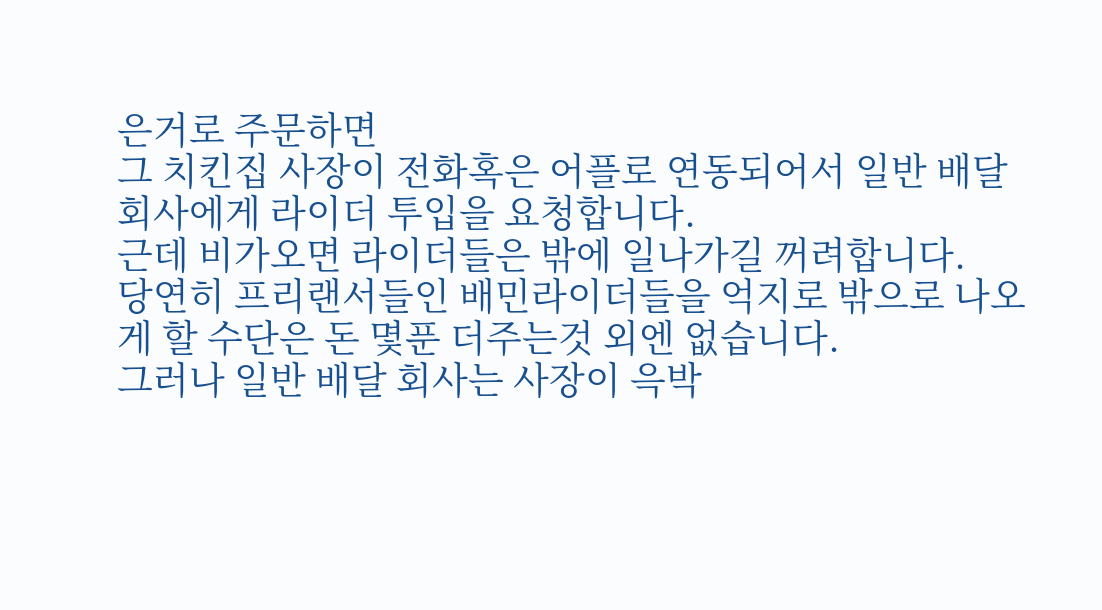은거로 주문하면
그 치킨집 사장이 전화혹은 어플로 연동되어서 일반 배달회사에게 라이더 투입을 요청합니다.
근데 비가오면 라이더들은 밖에 일나가길 꺼려합니다.
당연히 프리랜서들인 배민라이더들을 억지로 밖으로 나오게 할 수단은 돈 몇푼 더주는것 외엔 없습니다.
그러나 일반 배달 회사는 사장이 윽박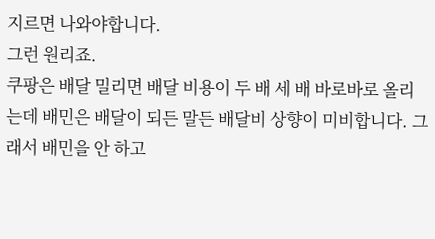지르면 나와야합니다.
그런 원리죠.
쿠팡은 배달 밀리면 배달 비용이 두 배 세 배 바로바로 올리는데 배민은 배달이 되든 말든 배달비 상향이 미비합니다. 그래서 배민을 안 하고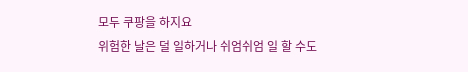모두 쿠팡을 하지요
위험한 날은 덜 일하거나 쉬엄쉬엄 일 할 수도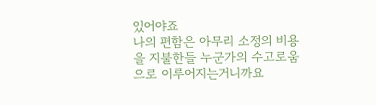있어야죠
나의 편함은 아무리 소정의 비용을 지불한들 누군가의 수고로움으로 이루어지는거니까요